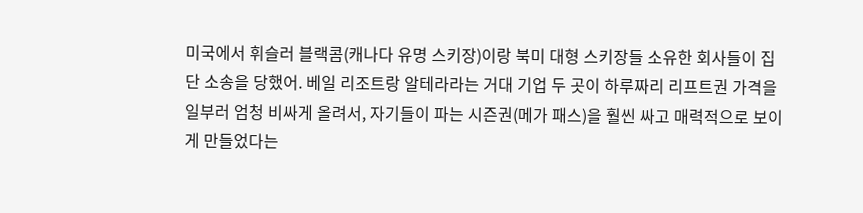미국에서 휘슬러 블랙콤(캐나다 유명 스키장)이랑 북미 대형 스키장들 소유한 회사들이 집단 소송을 당했어. 베일 리조트랑 알테라라는 거대 기업 두 곳이 하루짜리 리프트권 가격을 일부러 엄청 비싸게 올려서, 자기들이 파는 시즌권(메가 패스)을 훨씬 싸고 매력적으로 보이게 만들었다는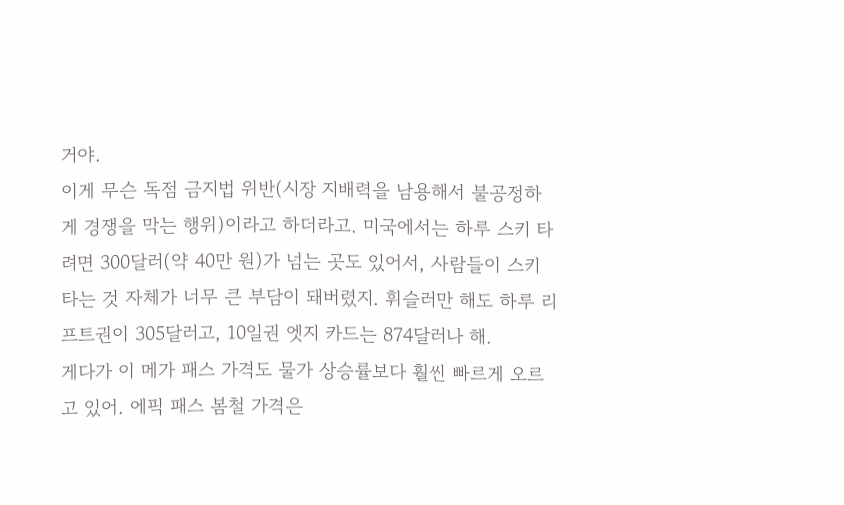거야.
이게 무슨 독점 금지법 위반(시장 지배력을 남용해서 불공정하게 경쟁을 막는 행위)이라고 하더라고. 미국에서는 하루 스키 타려면 300달러(약 40만 원)가 넘는 곳도 있어서, 사람들이 스키 타는 것 자체가 너무 큰 부담이 돼버렸지. 휘슬러만 해도 하루 리프트권이 305달러고, 10일권 엣지 카드는 874달러나 해.
게다가 이 메가 패스 가격도 물가 상승률보다 훨씬 빠르게 오르고 있어. 에픽 패스 봄철 가격은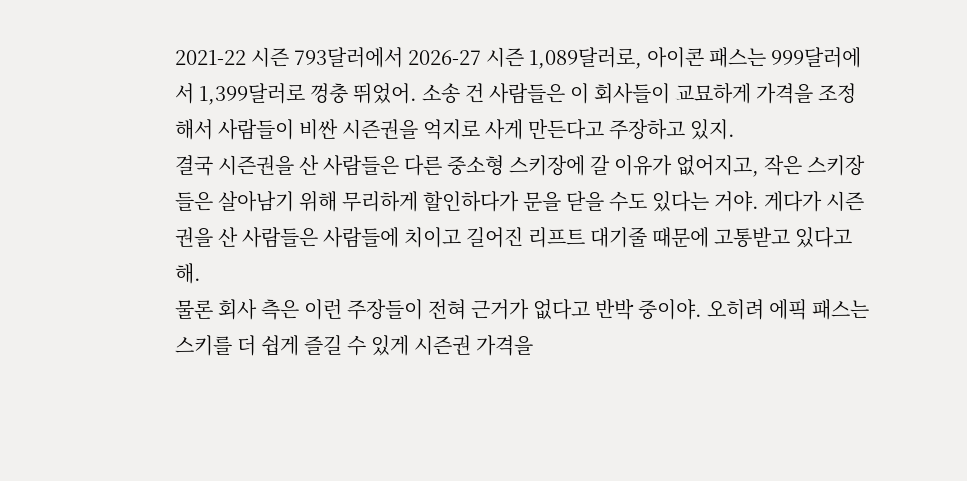2021-22 시즌 793달러에서 2026-27 시즌 1,089달러로, 아이콘 패스는 999달러에서 1,399달러로 껑충 뛰었어. 소송 건 사람들은 이 회사들이 교묘하게 가격을 조정해서 사람들이 비싼 시즌권을 억지로 사게 만든다고 주장하고 있지.
결국 시즌권을 산 사람들은 다른 중소형 스키장에 갈 이유가 없어지고, 작은 스키장들은 살아남기 위해 무리하게 할인하다가 문을 닫을 수도 있다는 거야. 게다가 시즌권을 산 사람들은 사람들에 치이고 길어진 리프트 대기줄 때문에 고통받고 있다고 해.
물론 회사 측은 이런 주장들이 전혀 근거가 없다고 반박 중이야. 오히려 에픽 패스는 스키를 더 쉽게 즐길 수 있게 시즌권 가격을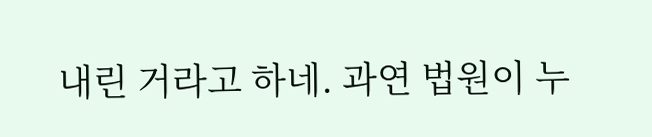내린 거라고 하네. 과연 법원이 누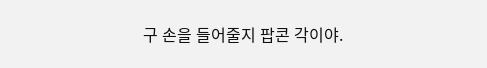구 손을 들어줄지 팝콘 각이야.